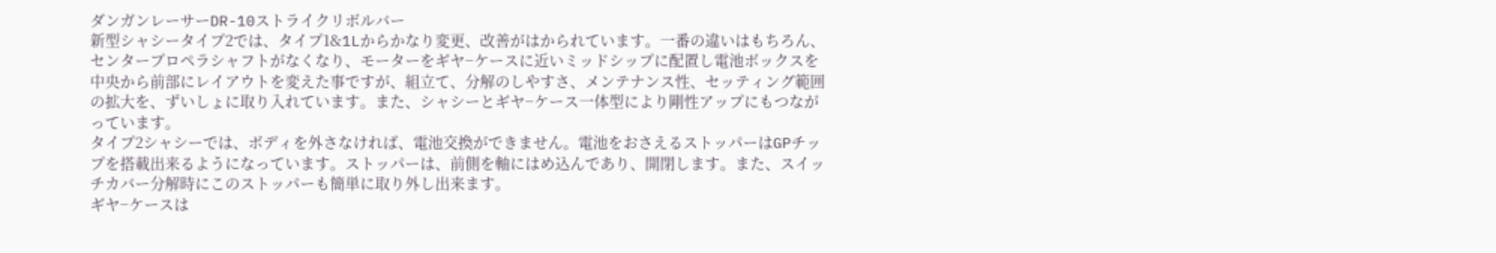ダンガンレーサーDR-10ストライクリボルバー
新型シャシータイプ2では、タイプ1&1Lからかなり変更、改善がはかられています。一番の違いはもちろん、センタープロペラシャフトがなくなり、モーターをギヤ−ケースに近いミッドシップに配置し電池ボックスを中央から前部にレイアウトを変えた事ですが、組立て、分解のしやすさ、メンテナンス性、セッティング範囲の拡大を、ずいしょに取り入れています。また、シャシーとギヤ−ケース一体型により剛性アップにもつながっています。
タイプ2シャシーでは、ボディを外さなければ、電池交換ができません。電池をおさえるストッパーはGPチップを搭載出来るようになっています。ストッパーは、前側を軸にはめ込んであり、開閉します。また、スイッチカバー分解時にこのストッパーも簡単に取り外し出来ます。
ギヤ−ケースは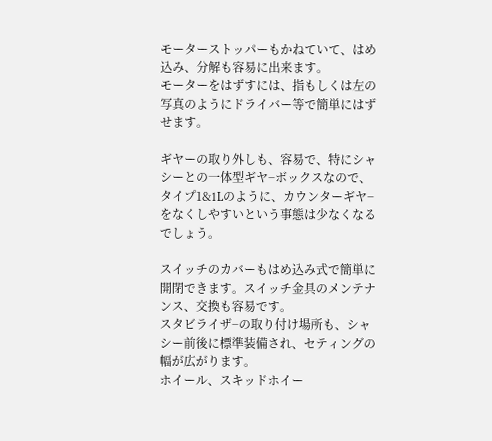モーターストッパーもかねていて、はめ込み、分解も容易に出来ます。
モーターをはずすには、指もしくは左の写真のようにドライバー等で簡単にはずせます。

ギヤーの取り外しも、容易で、特にシャシーとの一体型ギヤ−ボックスなので、タイプ1&1Lのように、カウンターギヤ−をなくしやすいという事態は少なくなるでしょう。

スイッチのカバーもはめ込み式で簡単に開閉できます。スイッチ金具のメンテナンス、交換も容易です。
スタビライザ−の取り付け場所も、シャシー前後に標準装備され、セティングの幅が広がります。
ホイール、スキッドホイー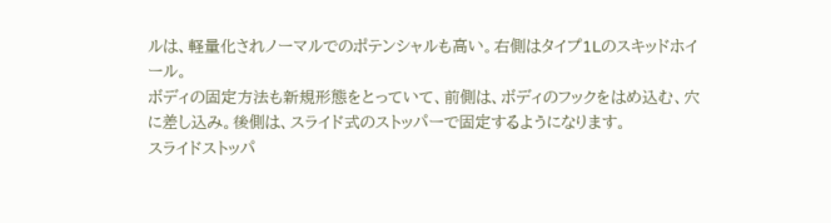ルは、軽量化されノーマルでのポテンシャルも高い。右側はタイプ1Lのスキッドホイール。
ボディの固定方法も新規形態をとっていて、前側は、ボディのフックをはめ込む、穴に差し込み。後側は、スライド式のストッパーで固定するようになります。
スライドストッパ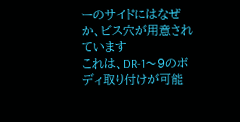ーのサイドにはなぜか、ビス穴が用意されています
これは、DR-1〜9のボディ取り付けが可能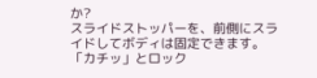か?
スライドストッパーを、前側にスライドしてボディは固定できます。「カチッ」とロック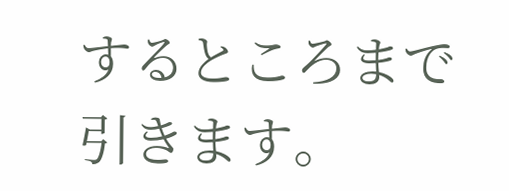するところまで引きます。